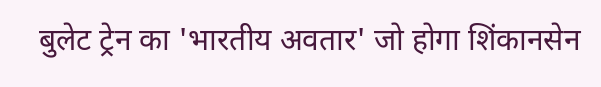बुलेट ट्रेन का 'भारतीय अवतार' जो होगा शिंकानसेन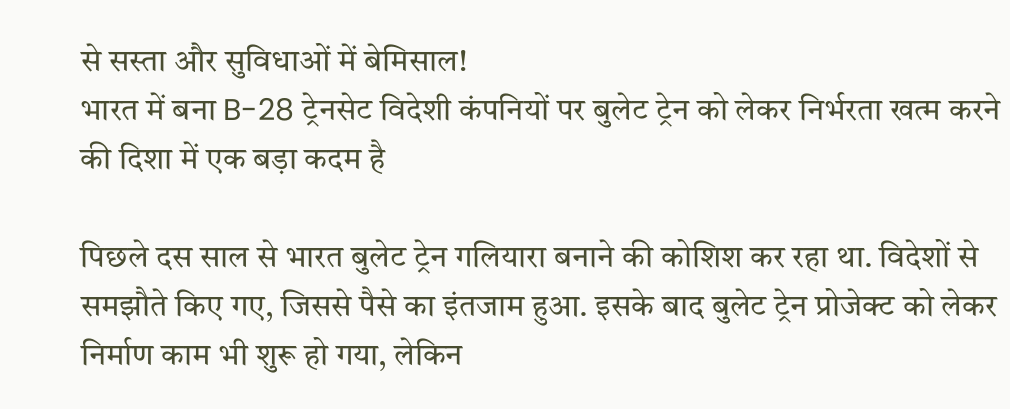से सस्ता और सुविधाओं में बेमिसाल!
भारत में बना B-28 ट्रेनसेट विदेशी कंपनियों पर बुलेट ट्रेन को लेकर निर्भरता खत्म करने की दिशा में एक बड़ा कदम है

पिछले दस साल से भारत बुलेट ट्रेन गलियारा बनाने की कोशिश कर रहा था. विदेशों से समझौते किए गए, जिससे पैसे का इंतजाम हुआ. इसके बाद बुलेट ट्रेन प्रोजेक्ट को लेकर निर्माण काम भी शुरू हो गया, लेकिन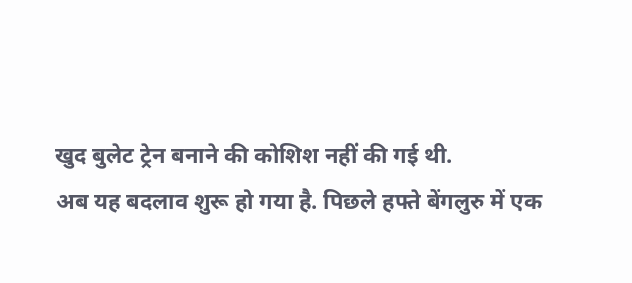खुद बुलेट ट्रेन बनाने की कोशिश नहीं की गई थी.
अब यह बदलाव शुरू हो गया है. पिछले हफ्ते बेंगलुरु में एक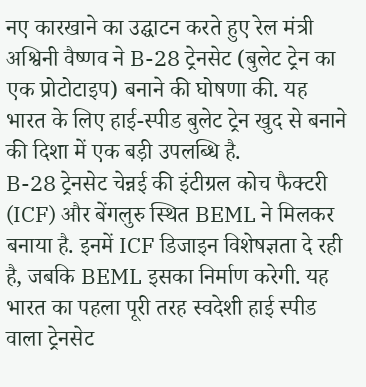नए कारखाने का उद्घाटन करते हुए रेल मंत्री अश्विनी वैष्णव ने B-28 ट्रेनसेट (बुलेट ट्रेन का एक प्रोटोटाइप) बनाने की घोषणा की. यह भारत के लिए हाई-स्पीड बुलेट ट्रेन खुद से बनाने की दिशा में एक बड़ी उपलब्धि है.
B-28 ट्रेनसेट चेन्नई की इंटीग्रल कोच फैक्टरी (ICF) और बेंगलुरु स्थित BEML ने मिलकर बनाया है. इनमें ICF डिजाइन विशेषज्ञता दे रही है, जबकि BEML इसका निर्माण करेगी. यह भारत का पहला पूरी तरह स्वदेशी हाई स्पीड वाला ट्रेनसेट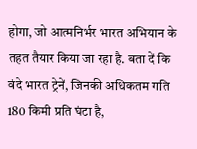होगा, जो आत्मनिर्भर भारत अभियान के तहत तैयार किया जा रहा है. बता दें कि वंदे भारत ट्रेनें, जिनकी अधिकतम गति 180 किमी प्रति घंटा है,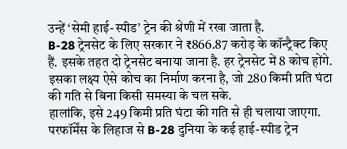उन्हें ‘सेमी हाई-स्पीड’ ट्रेन की श्रेणी में रखा जाता है.
B-28 ट्रेनसेट के लिए सरकार ने ₹866.87 करोड़ के कॉन्ट्रैक्ट किए हैं. इसके तहत दो ट्रेनसेट बनाया जाना है. हर ट्रेनसेट में 8 कोच होंगे. इसका लक्ष्य ऐसे कोच का निर्माण करना है, जो 280 किमी प्रति घंटा की गति से बिना किसी समस्या के चल सके.
हालांकि, इसे 249 किमी प्रति घंटा की गति से ही चलाया जाएगा. परफॉर्मेंस के लिहाज से B-28 दुनिया के कई हाई-स्पीड ट्रेन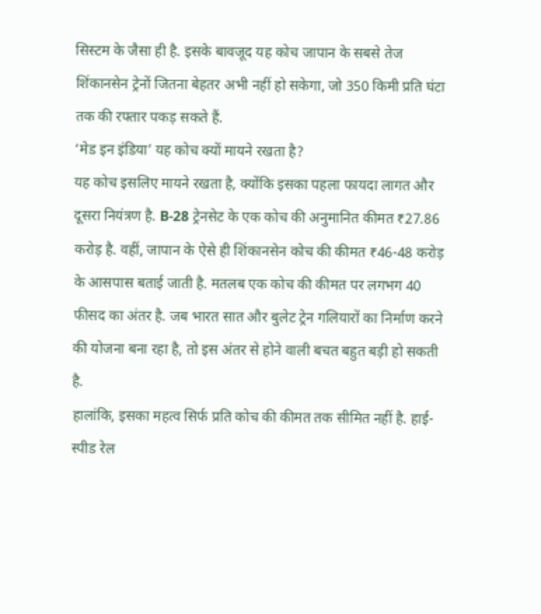सिस्टम के जैसा ही है. इसके बावजूद यह कोच जापान के सबसे तेज शिंकानसेन ट्रेनों जितना बेहतर अभी नहीं हो सकेगा, जो 350 किमी प्रति घंटा तक की रफ्तार पकड़ सकते हैं.
‘मेड इन इंडिया’ यह कोच क्यों मायने रखता है?
यह कोच इसलिए मायने रखता है, क्योंकि इसका पहला फायदा लागत और दूसरा नियंत्रण है. B-28 ट्रेनसेट के एक कोच की अनुमानित कीमत ₹27.86 करोड़ है. वहीं, जापान के ऐसे ही शिंकानसेन कोच की कीमत ₹46-48 करोड़ के आसपास बताई जाती है. मतलब एक कोच की कीमत पर लगभग 40 फीसद का अंतर है. जब भारत सात और बुलेट ट्रेन गलियारों का निर्माण करने की योजना बना रहा है, तो इस अंतर से होने वाली बचत बहुत बड़ी हो सकती है.
हालांकि, इसका महत्व सिर्फ प्रति कोच की कीमत तक सीमित नहीं है. हाई-स्पीड रेल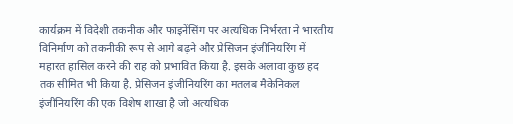कार्यक्रम में विदेशी तकनीक और फाइनेंसिंग पर अत्यधिक निर्भरता ने भारतीय विनिर्माण को तकनीकी रूप से आगे बढ़ने और प्रेसिजन इंजीनियरिंग में महारत हासिल करने की राह को प्रभावित किया है. इसके अलावा कुछ हद तक सीमित भी किया है. प्रेसिजन इंजीनियरिंग का मतलब मैकेनिकल इंजीनियरिंग की एक विशेष शाखा है जो अत्यधिक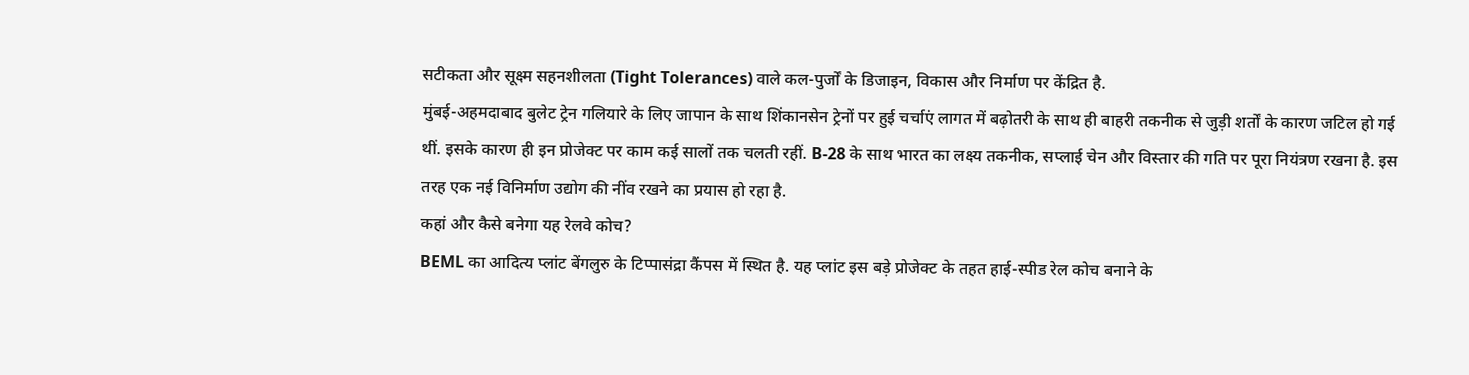सटीकता और सूक्ष्म सहनशीलता (Tight Tolerances) वाले कल-पुर्जों के डिजाइन, विकास और निर्माण पर केंद्रित है.
मुंबई-अहमदाबाद बुलेट ट्रेन गलियारे के लिए जापान के साथ शिंकानसेन ट्रेनों पर हुई चर्चाएं लागत में बढ़ोतरी के साथ ही बाहरी तकनीक से जुड़ी शर्तों के कारण जटिल हो गई थीं. इसके कारण ही इन प्रोजेक्ट पर काम कई सालों तक चलती रहीं. B-28 के साथ भारत का लक्ष्य तकनीक, सप्लाई चेन और विस्तार की गति पर पूरा नियंत्रण रखना है. इस तरह एक नई विनिर्माण उद्योग की नींव रखने का प्रयास हो रहा है.
कहां और कैसे बनेगा यह रेलवे कोच?
BEML का आदित्य प्लांट बेंगलुरु के टिप्पासंद्रा कैंपस में स्थित है. यह प्लांट इस बड़े प्रोजेक्ट के तहत हाई-स्पीड रेल कोच बनाने के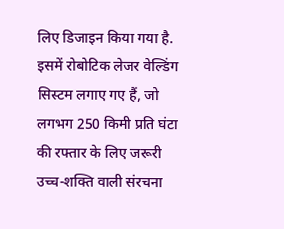लिए डिजाइन किया गया है. इसमें रोबोटिक लेजर वेल्डिंग सिस्टम लगाए गए हैं, जो लगभग 250 किमी प्रति घंटा की रफ्तार के लिए जरूरी उच्च-शक्ति वाली संरचना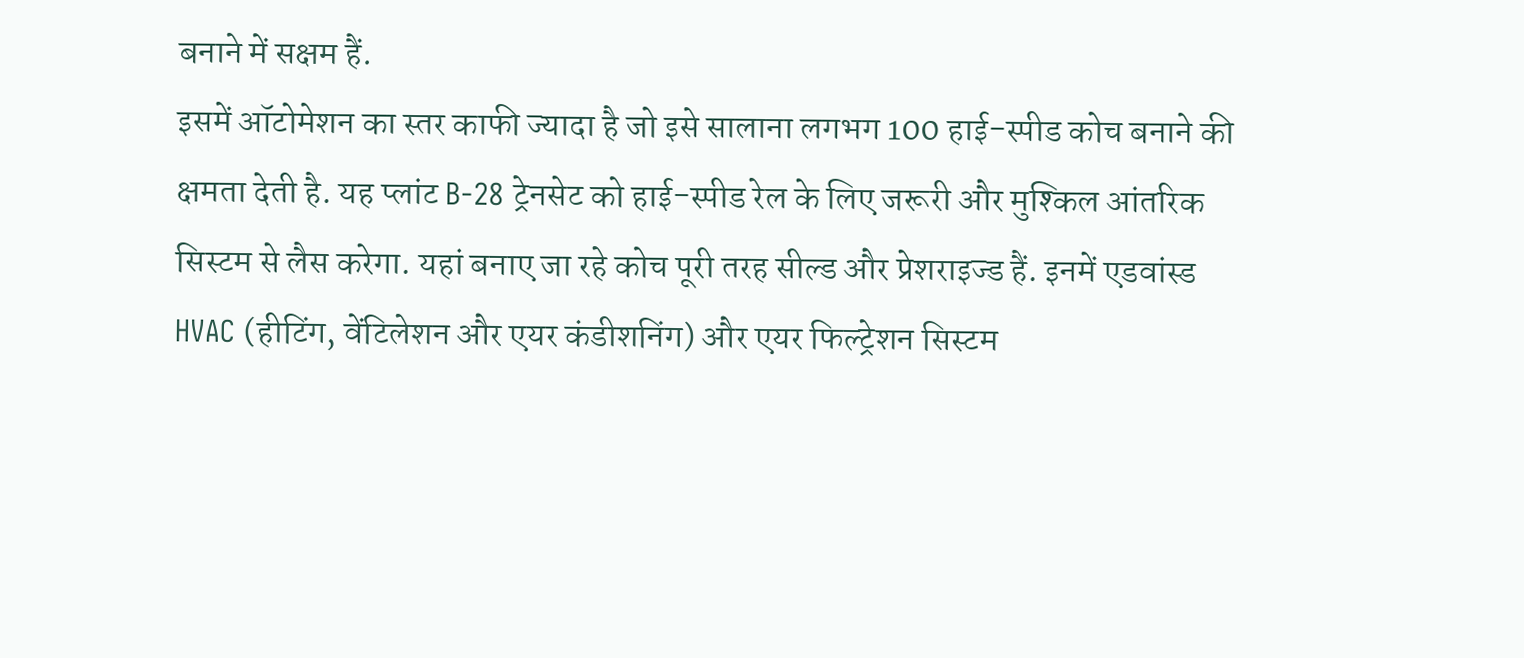बनाने में सक्षम हैं.
इसमें ऑटोमेशन का स्तर काफी ज्यादा है जो इसे सालाना लगभग 100 हाई-स्पीड कोच बनाने की क्षमता देती है. यह प्लांट B-28 ट्रेनसेट को हाई-स्पीड रेल के लिए जरूरी और मुश्किल आंतरिक सिस्टम से लैस करेगा. यहां बनाए जा रहे कोच पूरी तरह सील्ड और प्रेशराइज्ड हैं. इनमें एडवांस्ड HVAC (हीटिंग, वेंटिलेशन और एयर कंडीशनिंग) और एयर फिल्ट्रेशन सिस्टम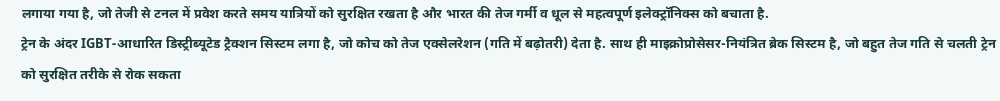लगाया गया है, जो तेजी से टनल में प्रवेश करते समय यात्रियों को सुरक्षित रखता है और भारत की तेज गर्मी व धूल से महत्वपूर्ण इलेक्ट्रॉनिक्स को बचाता है.
ट्रेन के अंदर IGBT-आधारित डिस्ट्रीब्यूटेड ट्रैक्शन सिस्टम लगा है, जो कोच को तेज एक्सेलरेशन (गति में बढ़ोतरी) देता है. साथ ही माइक्रोप्रोसेसर-नियंत्रित ब्रेक सिस्टम है, जो बहुत तेज गति से चलती ट्रेन को सुरक्षित तरीके से रोक सकता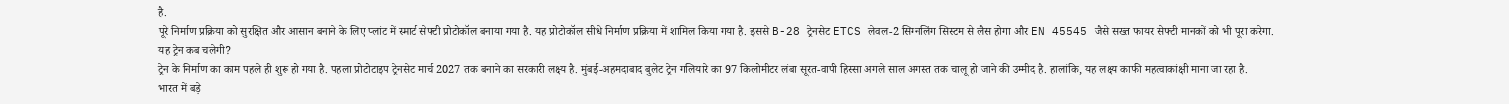है.
पूरे निर्माण प्रक्रिया को सुरक्षित और आसान बनाने के लिए प्लांट में स्मार्ट सेफ्टी प्रोटोकॉल बनाया गया है. यह प्रोटोकॉल सीधे निर्माण प्रक्रिया में शामिल किया गया है. इससे B-28 ट्रेनसेट ETCS लेवल-2 सिग्नलिंग सिस्टम से लैस होगा और EN 45545 जैसे सख्त फायर सेफ्टी मानकों को भी पूरा करेगा.
यह ट्रेन कब चलेगी?
ट्रेन के निर्माण का काम पहले ही शुरू हो गया है. पहला प्रोटोटाइप ट्रेनसेट मार्च 2027 तक बनाने का सरकारी लक्ष्य है. मुंबई-अहमदाबाद बुलेट ट्रेन गलियारे का 97 किलोमीटर लंबा सूरत-वापी हिस्सा अगले साल अगस्त तक चालू हो जाने की उम्मीद है. हालांकि, यह लक्ष्य काफी महत्वाकांक्षी माना जा रहा है.
भारत में बड़े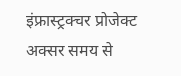इंफ्रास्ट्रक्चर प्रोजेक्ट अक्सर समय से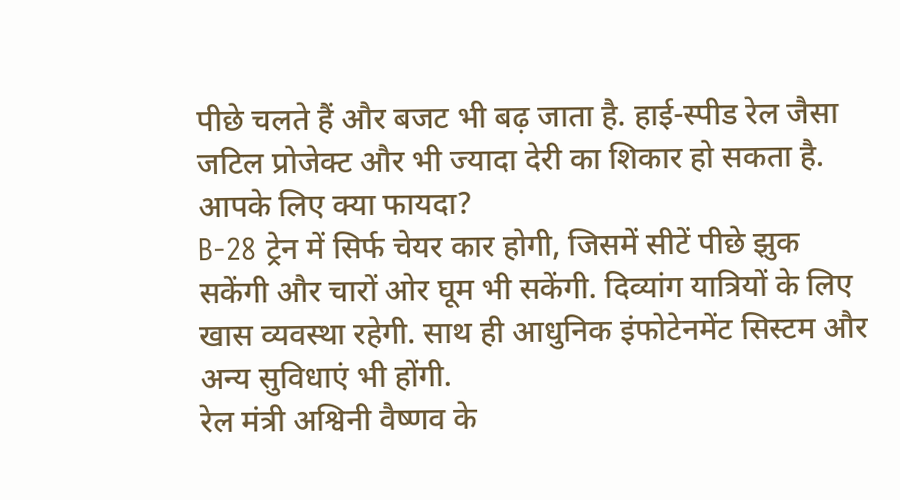पीछे चलते हैं और बजट भी बढ़ जाता है. हाई-स्पीड रेल जैसा जटिल प्रोजेक्ट और भी ज्यादा देरी का शिकार हो सकता है.
आपके लिए क्या फायदा?
B-28 ट्रेन में सिर्फ चेयर कार होगी, जिसमें सीटें पीछे झुक सकेंगी और चारों ओर घूम भी सकेंगी. दिव्यांग यात्रियों के लिए खास व्यवस्था रहेगी. साथ ही आधुनिक इंफोटेनमेंट सिस्टम और अन्य सुविधाएं भी होंगी.
रेल मंत्री अश्विनी वैष्णव के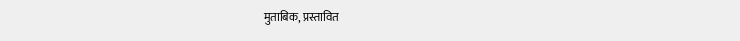मुताबिक, प्रस्तावित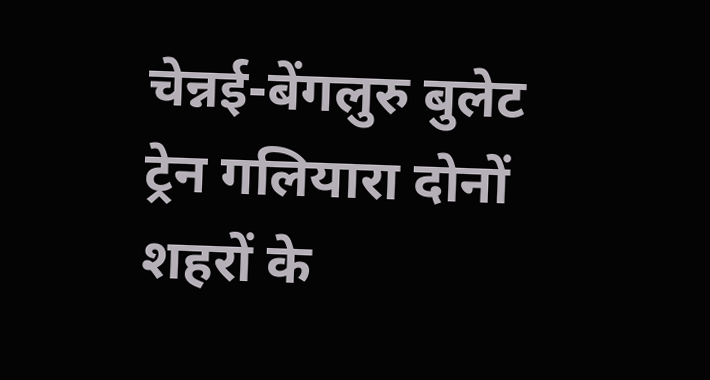चेन्नई-बेंगलुरु बुलेट ट्रेन गलियारा दोनों शहरों के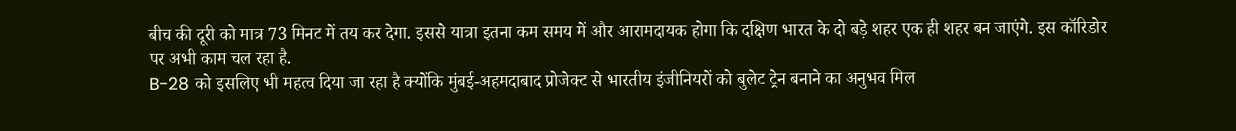बीच की दूरी को मात्र 73 मिनट में तय कर देगा. इससे यात्रा इतना कम समय में और आरामदायक होगा कि दक्षिण भारत के दो बड़े शहर एक ही शहर बन जाएंगे. इस कॉरिडोर पर अभी काम चल रहा है.
B-28 को इसलिए भी महत्व दिया जा रहा है क्योंकि मुंबई-अहमदाबाद प्रोजेक्ट से भारतीय इंजीनियरों को बुलेट ट्रेन बनाने का अनुभव मिल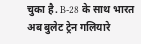चुका है. B-28 के साथ भारत अब बुलेट ट्रेन गलियारे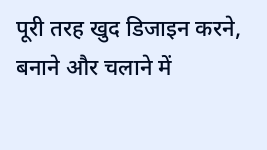पूरी तरह खुद डिजाइन करने, बनाने और चलाने में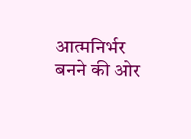आत्मनिर्भर बनने की ओर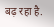बढ़ रहा है.